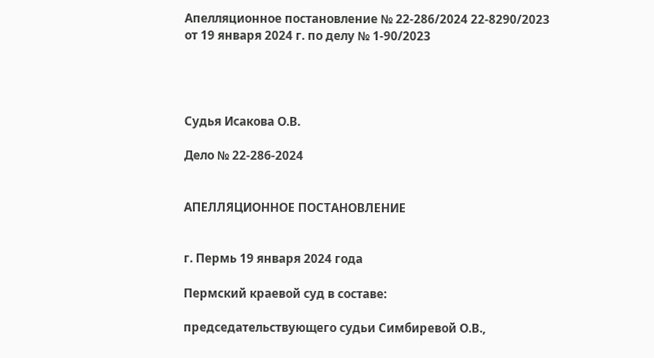Апелляционное постановление № 22-286/2024 22-8290/2023 от 19 января 2024 г. по делу № 1-90/2023




Судья Исакова О.В.

Дело № 22-286-2024


АПЕЛЛЯЦИОННОЕ ПОСТАНОВЛЕНИЕ


г. Пермь 19 января 2024 года

Пермский краевой суд в составе:

председательствующего судьи Симбиревой О.В.,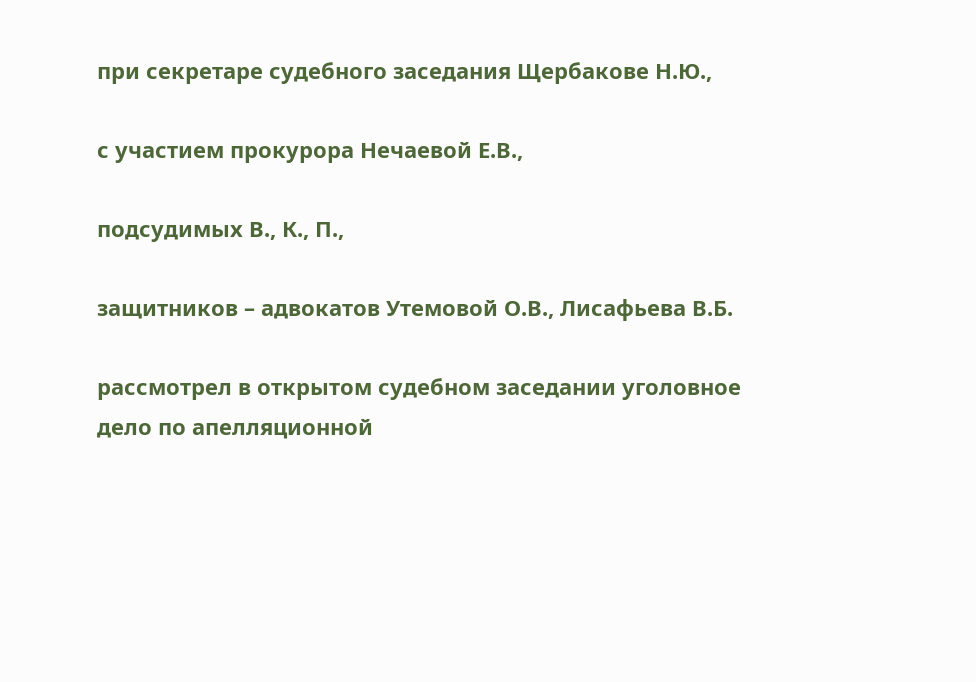при секретаре судебного заседания Щербакове Н.Ю.,

с участием прокурора Нечаевой Е.В.,

подсудимых В., К., П.,

защитников – адвокатов Утемовой О.В., Лисафьева В.Б.

рассмотрел в открытом судебном заседании уголовное дело по апелляционной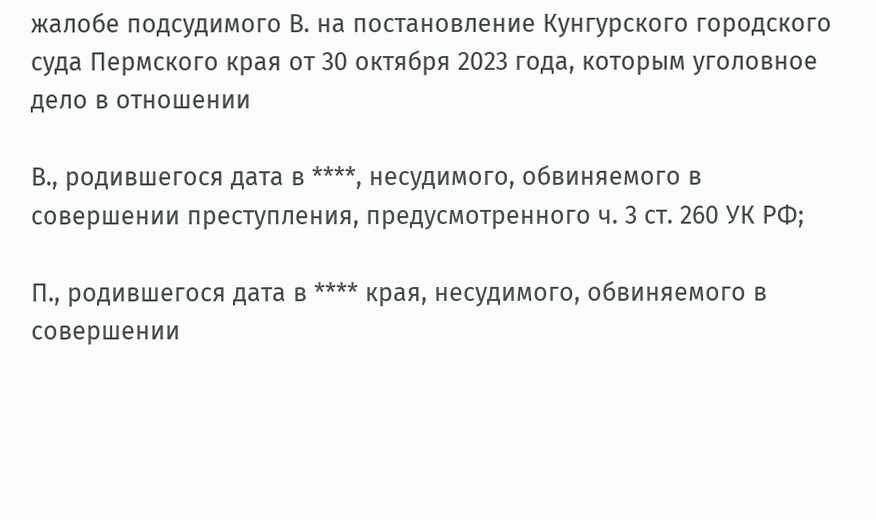жалобе подсудимого В. на постановление Кунгурского городского суда Пермского края от 30 октября 2023 года, которым уголовное дело в отношении

В., родившегося дата в ****, несудимого, обвиняемого в совершении преступления, предусмотренного ч. 3 ст. 260 УК РФ;

П., родившегося дата в **** края, несудимого, обвиняемого в совершении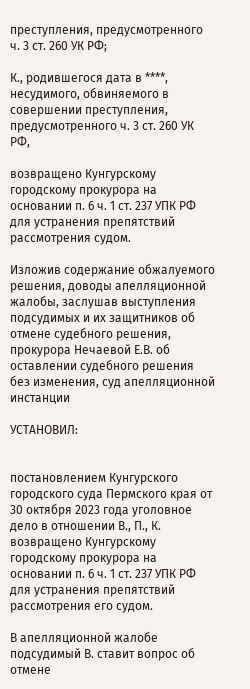преступления, предусмотренного ч. 3 ст. 260 УК РФ;

К., родившегося дата в ****, несудимого, обвиняемого в совершении преступления, предусмотренного ч. 3 ст. 260 УК РФ,

возвращено Кунгурскому городскому прокурора на основании п. 6 ч. 1 ст. 237 УПК РФ для устранения препятствий рассмотрения судом.

Изложив содержание обжалуемого решения, доводы апелляционной жалобы, заслушав выступления подсудимых и их защитников об отмене судебного решения, прокурора Нечаевой Е.В. об оставлении судебного решения без изменения, суд апелляционной инстанции

УСТАНОВИЛ:


постановлением Кунгурского городского суда Пермского края от 30 октября 2023 года уголовное дело в отношении В., П., К. возвращено Кунгурскому городскому прокурора на основании п. 6 ч. 1 ст. 237 УПК РФ для устранения препятствий рассмотрения его судом.

В апелляционной жалобе подсудимый В. ставит вопрос об отмене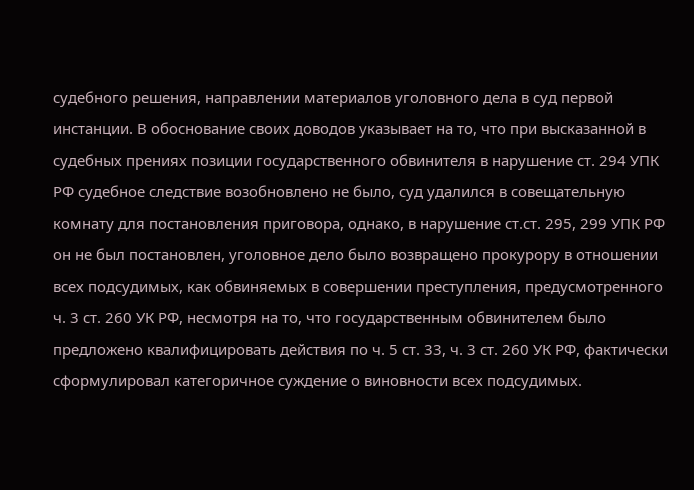судебного решения, направлении материалов уголовного дела в суд первой инстанции. В обоснование своих доводов указывает на то, что при высказанной в судебных прениях позиции государственного обвинителя в нарушение ст. 294 УПК РФ судебное следствие возобновлено не было, суд удалился в совещательную комнату для постановления приговора, однако, в нарушение ст.ст. 295, 299 УПК РФ он не был постановлен, уголовное дело было возвращено прокурору в отношении всех подсудимых, как обвиняемых в совершении преступления, предусмотренного ч. 3 ст. 260 УК РФ, несмотря на то, что государственным обвинителем было предложено квалифицировать действия по ч. 5 ст. 33, ч. 3 ст. 260 УК РФ, фактически сформулировал категоричное суждение о виновности всех подсудимых.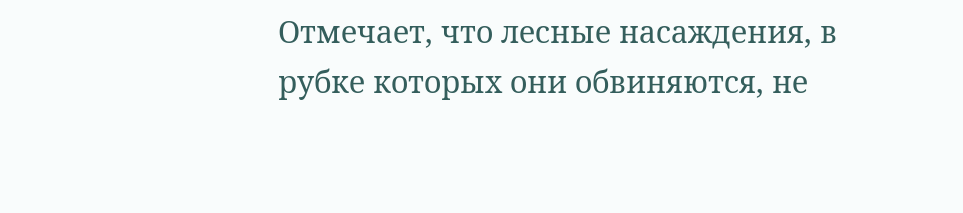Отмечает, что лесные насаждения, в рубке которых они обвиняются, не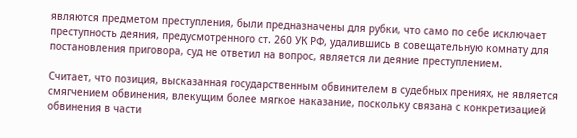являются предметом преступления, были предназначены для рубки, что само по себе исключает преступность деяния, предусмотренного ст. 260 УК РФ, удалившись в совещательную комнату для постановления приговора, суд не ответил на вопрос, является ли деяние преступлением.

Считает, что позиция, высказанная государственным обвинителем в судебных прениях, не является смягчением обвинения, влекущим более мягкое наказание, поскольку связана с конкретизацией обвинения в части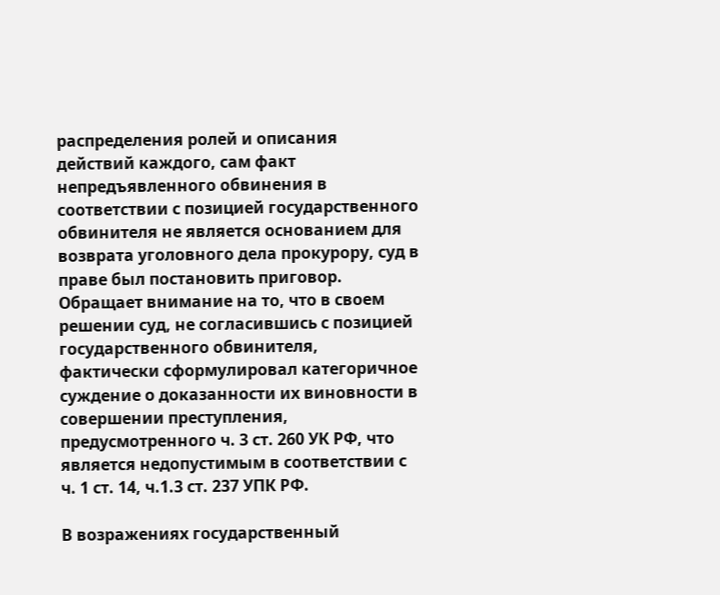распределения ролей и описания действий каждого, сам факт непредъявленного обвинения в соответствии с позицией государственного обвинителя не является основанием для возврата уголовного дела прокурору, суд в праве был постановить приговор. Обращает внимание на то, что в своем решении суд, не согласившись с позицией государственного обвинителя, фактически сформулировал категоричное суждение о доказанности их виновности в совершении преступления, предусмотренного ч. 3 ст. 260 УК РФ, что является недопустимым в соответствии с ч. 1 ст. 14, ч.1.3 ст. 237 УПК РФ.

В возражениях государственный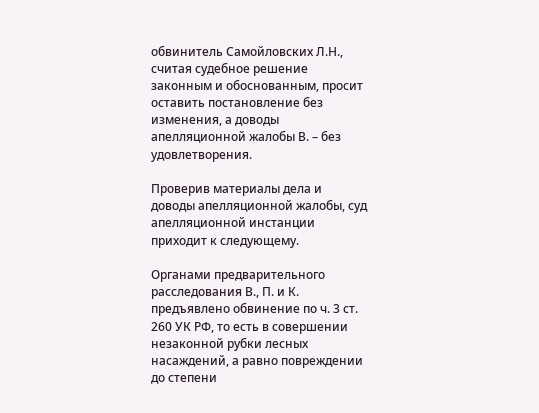обвинитель Самойловских Л.Н., считая судебное решение законным и обоснованным, просит оставить постановление без изменения, а доводы апелляционной жалобы В. – без удовлетворения.

Проверив материалы дела и доводы апелляционной жалобы, суд апелляционной инстанции приходит к следующему.

Органами предварительного расследования В., П. и К. предъявлено обвинение по ч. 3 ст. 260 УК РФ, то есть в совершении незаконной рубки лесных насаждений, а равно повреждении до степени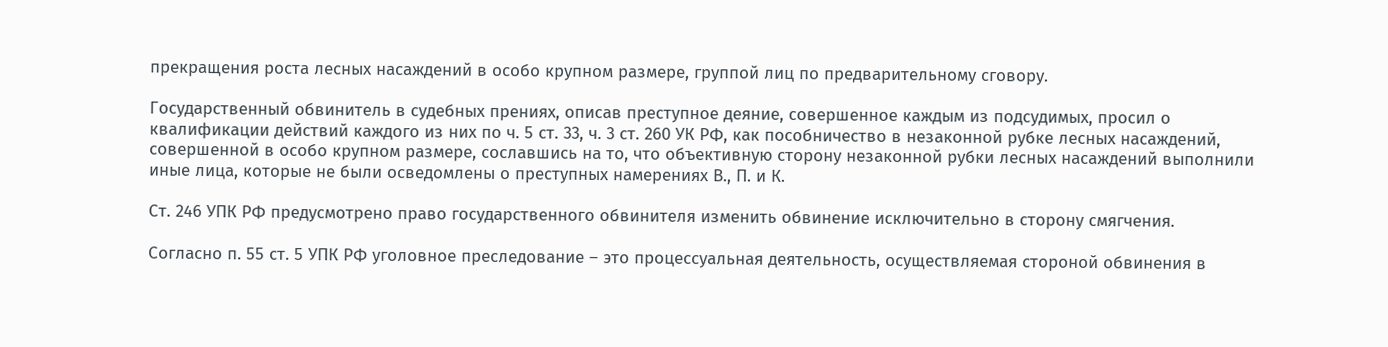прекращения роста лесных насаждений в особо крупном размере, группой лиц по предварительному сговору.

Государственный обвинитель в судебных прениях, описав преступное деяние, совершенное каждым из подсудимых, просил о квалификации действий каждого из них по ч. 5 ст. 33, ч. 3 ст. 260 УК РФ, как пособничество в незаконной рубке лесных насаждений, совершенной в особо крупном размере, сославшись на то, что объективную сторону незаконной рубки лесных насаждений выполнили иные лица, которые не были осведомлены о преступных намерениях В., П. и К.

Ст. 246 УПК РФ предусмотрено право государственного обвинителя изменить обвинение исключительно в сторону смягчения.

Согласно п. 55 ст. 5 УПК РФ уголовное преследование – это процессуальная деятельность, осуществляемая стороной обвинения в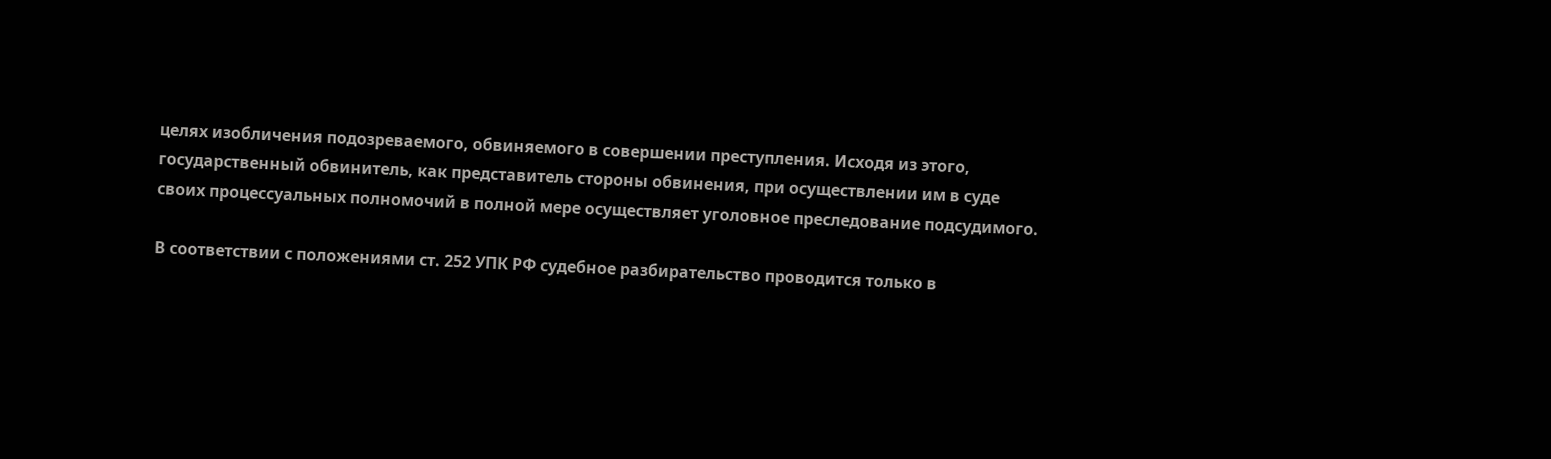целях изобличения подозреваемого, обвиняемого в совершении преступления. Исходя из этого, государственный обвинитель, как представитель стороны обвинения, при осуществлении им в суде своих процессуальных полномочий в полной мере осуществляет уголовное преследование подсудимого.

В соответствии с положениями ст. 252 УПК РФ судебное разбирательство проводится только в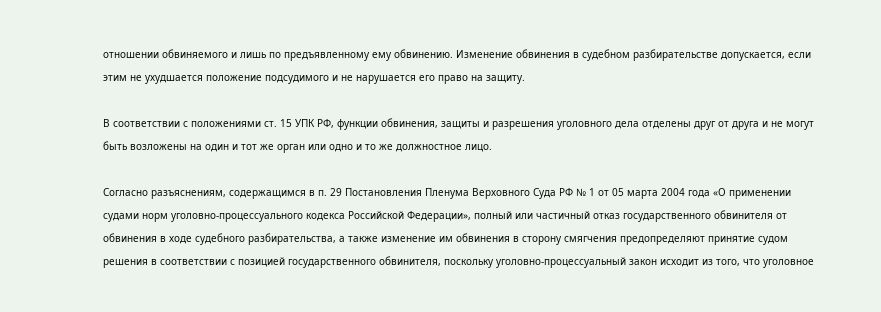отношении обвиняемого и лишь по предъявленному ему обвинению. Изменение обвинения в судебном разбирательстве допускается, если этим не ухудшается положение подсудимого и не нарушается его право на защиту.

В соответствии с положениями ст. 15 УПК РФ, функции обвинения, защиты и разрешения уголовного дела отделены друг от друга и не могут быть возложены на один и тот же орган или одно и то же должностное лицо.

Согласно разъяснениям, содержащимся в п. 29 Постановления Пленума Верховного Суда РФ № 1 от 05 марта 2004 года «О применении судами норм уголовно-процессуального кодекса Российской Федерации», полный или частичный отказ государственного обвинителя от обвинения в ходе судебного разбирательства, а также изменение им обвинения в сторону смягчения предопределяют принятие судом решения в соответствии с позицией государственного обвинителя, поскольку уголовно-процессуальный закон исходит из того, что уголовное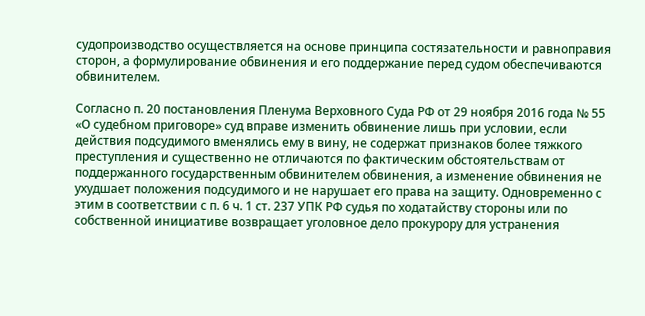судопроизводство осуществляется на основе принципа состязательности и равноправия сторон, а формулирование обвинения и его поддержание перед судом обеспечиваются обвинителем.

Согласно п. 20 постановления Пленума Верховного Суда РФ от 29 ноября 2016 года № 55 «О судебном приговоре» суд вправе изменить обвинение лишь при условии, если действия подсудимого вменялись ему в вину, не содержат признаков более тяжкого преступления и существенно не отличаются по фактическим обстоятельствам от поддержанного государственным обвинителем обвинения, а изменение обвинения не ухудшает положения подсудимого и не нарушает его права на защиту. Одновременно с этим в соответствии с п. 6 ч. 1 ст. 237 УПК РФ судья по ходатайству стороны или по собственной инициативе возвращает уголовное дело прокурору для устранения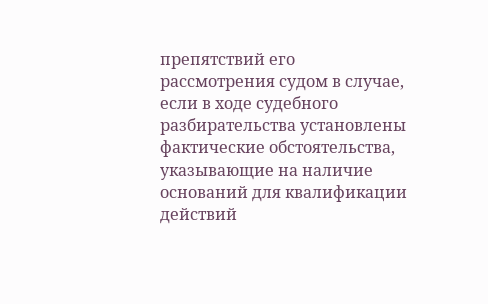препятствий его рассмотрения судом в случае, если в ходе судебного разбирательства установлены фактические обстоятельства, указывающие на наличие оснований для квалификации действий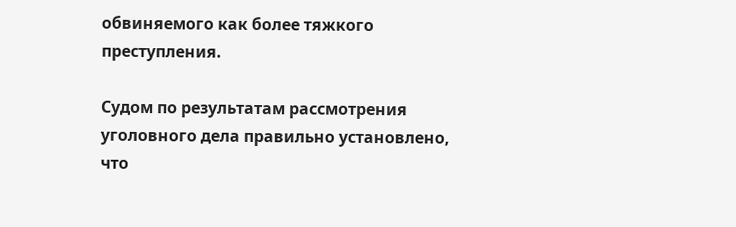обвиняемого как более тяжкого преступления.

Судом по результатам рассмотрения уголовного дела правильно установлено, что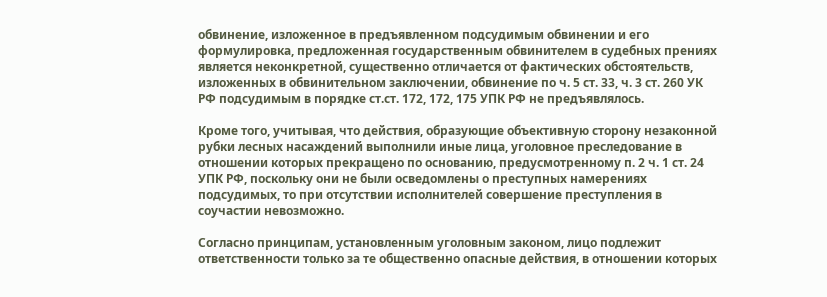обвинение, изложенное в предъявленном подсудимым обвинении и его формулировка, предложенная государственным обвинителем в судебных прениях является неконкретной, существенно отличается от фактических обстоятельств, изложенных в обвинительном заключении, обвинение по ч. 5 ст. 33, ч. 3 ст. 260 УК РФ подсудимым в порядке ст.ст. 172, 172, 175 УПК РФ не предъявлялось.

Кроме того, учитывая, что действия, образующие объективную сторону незаконной рубки лесных насаждений выполнили иные лица, уголовное преследование в отношении которых прекращено по основанию, предусмотренному п. 2 ч. 1 ст. 24 УПК РФ, поскольку они не были осведомлены о преступных намерениях подсудимых, то при отсутствии исполнителей совершение преступления в соучастии невозможно.

Согласно принципам, установленным уголовным законом, лицо подлежит ответственности только за те общественно опасные действия, в отношении которых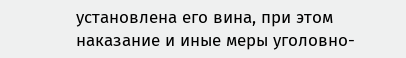установлена его вина, при этом наказание и иные меры уголовно-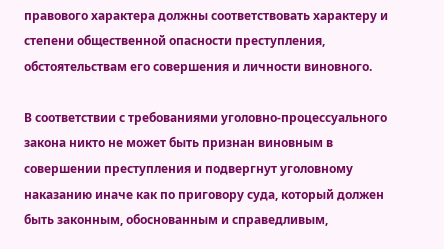правового характера должны соответствовать характеру и степени общественной опасности преступления, обстоятельствам его совершения и личности виновного.

В соответствии с требованиями уголовно-процессуального закона никто не может быть признан виновным в совершении преступления и подвергнут уголовному наказанию иначе как по приговору суда, который должен быть законным, обоснованным и справедливым,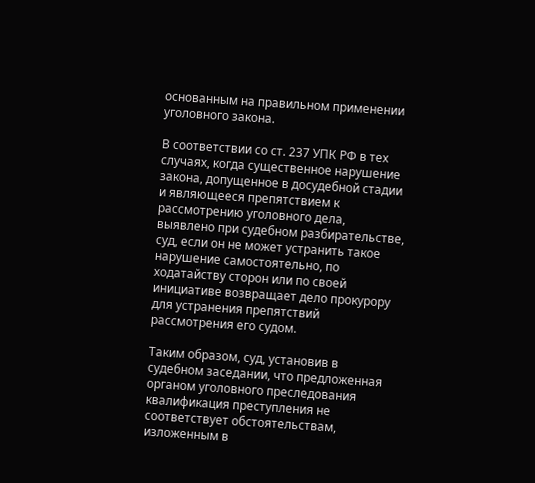основанным на правильном применении уголовного закона.

В соответствии со ст. 237 УПК РФ в тех случаях, когда существенное нарушение закона, допущенное в досудебной стадии и являющееся препятствием к рассмотрению уголовного дела, выявлено при судебном разбирательстве, суд, если он не может устранить такое нарушение самостоятельно, по ходатайству сторон или по своей инициативе возвращает дело прокурору для устранения препятствий рассмотрения его судом.

Таким образом, суд, установив в судебном заседании, что предложенная органом уголовного преследования квалификация преступления не соответствует обстоятельствам, изложенным в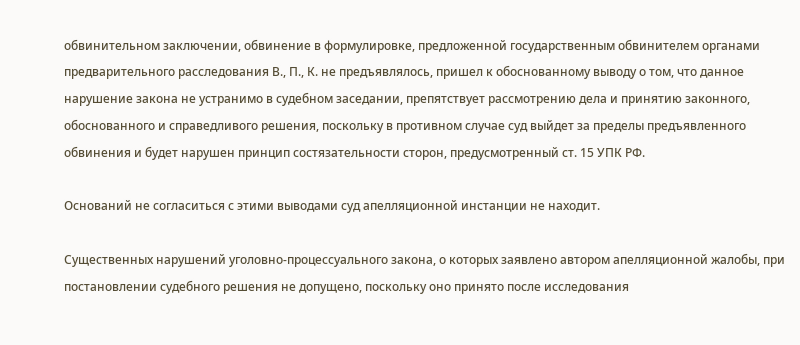обвинительном заключении, обвинение в формулировке, предложенной государственным обвинителем органами предварительного расследования В., П., К. не предъявлялось, пришел к обоснованному выводу о том, что данное нарушение закона не устранимо в судебном заседании, препятствует рассмотрению дела и принятию законного, обоснованного и справедливого решения, поскольку в противном случае суд выйдет за пределы предъявленного обвинения и будет нарушен принцип состязательности сторон, предусмотренный ст. 15 УПК РФ.

Оснований не согласиться с этими выводами суд апелляционной инстанции не находит.

Существенных нарушений уголовно-процессуального закона, о которых заявлено автором апелляционной жалобы, при постановлении судебного решения не допущено, поскольку оно принято после исследования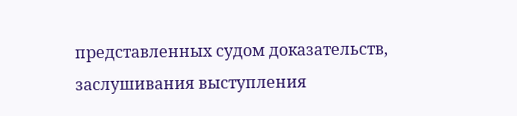представленных судом доказательств, заслушивания выступления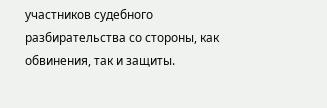участников судебного разбирательства со стороны, как обвинения, так и защиты.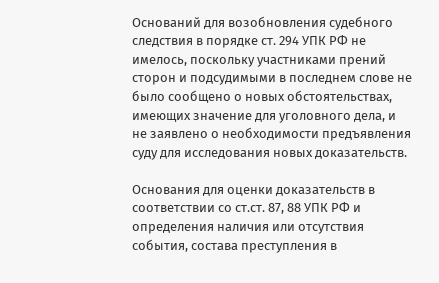Оснований для возобновления судебного следствия в порядке ст. 294 УПК РФ не имелось, поскольку участниками прений сторон и подсудимыми в последнем слове не было сообщено о новых обстоятельствах, имеющих значение для уголовного дела, и не заявлено о необходимости предъявления суду для исследования новых доказательств.

Основания для оценки доказательств в соответствии со ст.ст. 87, 88 УПК РФ и определения наличия или отсутствия события, состава преступления в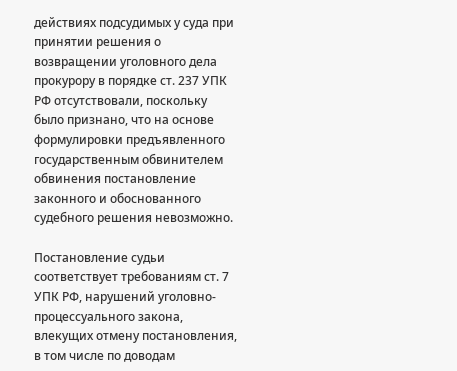действиях подсудимых у суда при принятии решения о возвращении уголовного дела прокурору в порядке ст. 237 УПК РФ отсутствовали, поскольку было признано, что на основе формулировки предъявленного государственным обвинителем обвинения постановление законного и обоснованного судебного решения невозможно.

Постановление судьи соответствует требованиям ст. 7 УПК РФ, нарушений уголовно-процессуального закона, влекущих отмену постановления, в том числе по доводам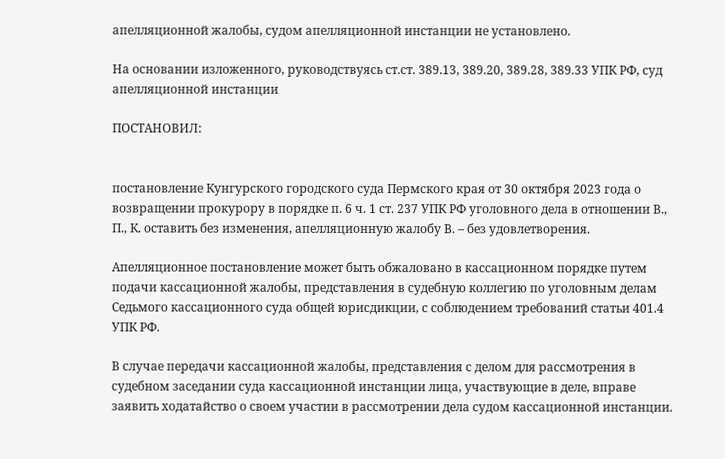апелляционной жалобы, судом апелляционной инстанции не установлено.

На основании изложенного, руководствуясь ст.ст. 389.13, 389.20, 389.28, 389.33 УПК РФ, суд апелляционной инстанции

ПОСТАНОВИЛ:


постановление Кунгурского городского суда Пермского края от 30 октября 2023 года о возвращении прокурору в порядке п. 6 ч. 1 ст. 237 УПК РФ уголовного дела в отношении В., П., К. оставить без изменения, апелляционную жалобу В. – без удовлетворения.

Апелляционное постановление может быть обжаловано в кассационном порядке путем подачи кассационной жалобы, представления в судебную коллегию по уголовным делам Седьмого кассационного суда общей юрисдикции, с соблюдением требований статьи 401.4 УПК РФ.

В случае передачи кассационной жалобы, представления с делом для рассмотрения в судебном заседании суда кассационной инстанции лица, участвующие в деле, вправе заявить ходатайство о своем участии в рассмотрении дела судом кассационной инстанции.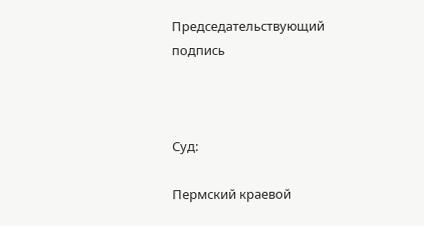Председательствующий подпись



Суд:

Пермский краевой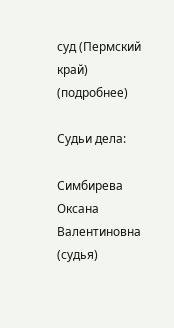суд (Пермский край) (подробнее)

Судьи дела:

Симбирева Оксана Валентиновна (судья)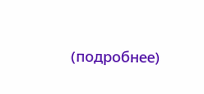(подробнее)